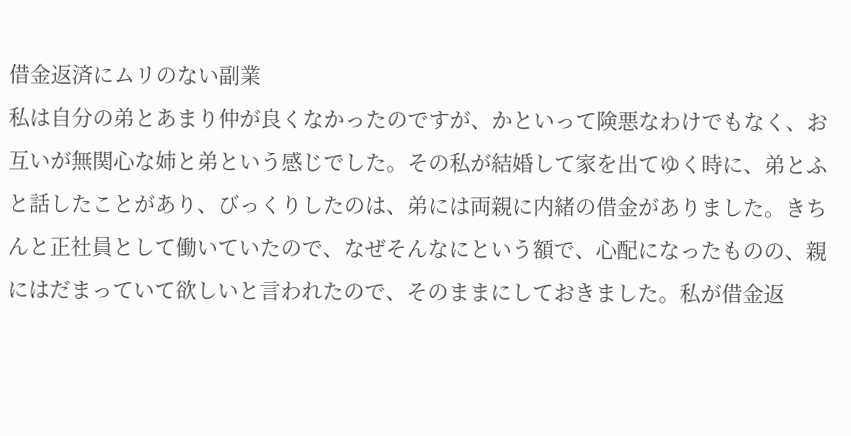借金返済にムリのない副業
私は自分の弟とあまり仲が良くなかったのですが、かといって険悪なわけでもなく、お互いが無関心な姉と弟という感じでした。その私が結婚して家を出てゆく時に、弟とふと話したことがあり、びっくりしたのは、弟には両親に内緒の借金がありました。きちんと正社員として働いていたので、なぜそんなにという額で、心配になったものの、親にはだまっていて欲しいと言われたので、そのままにしておきました。私が借金返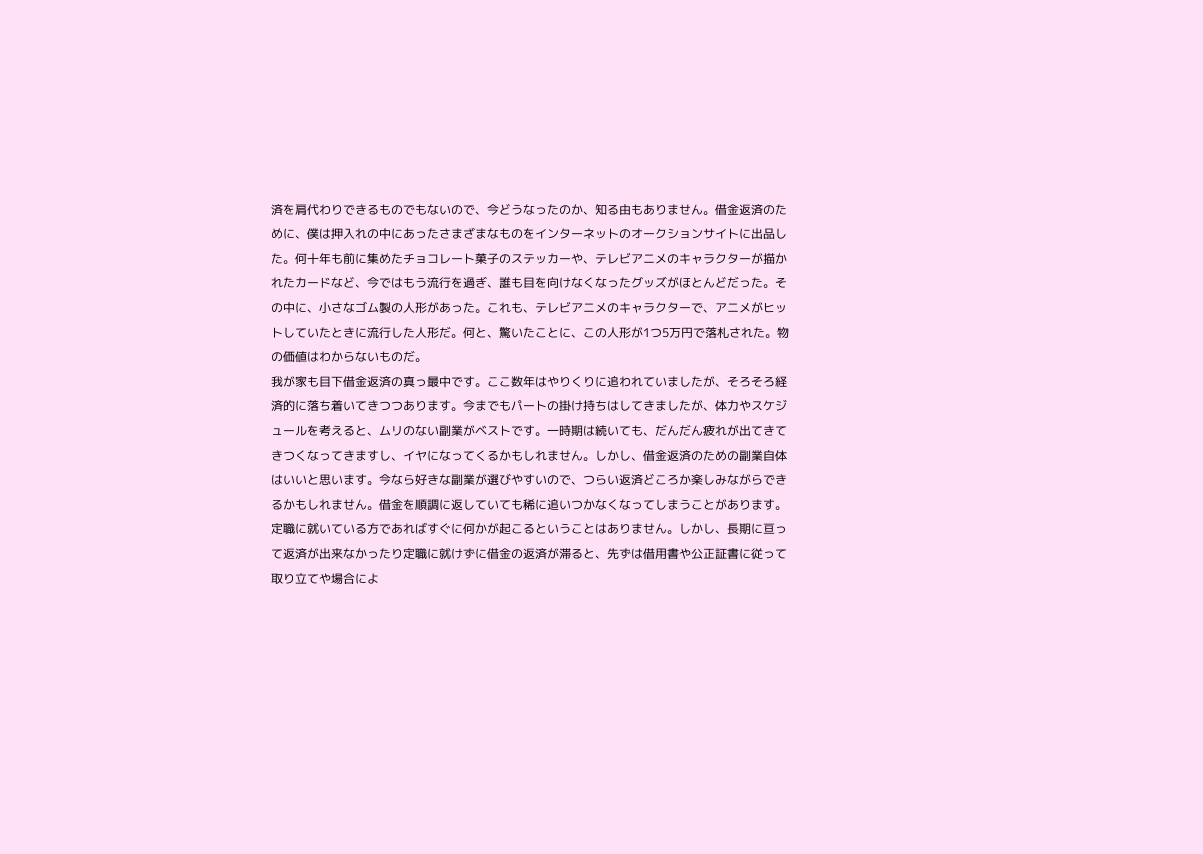済を肩代わりできるものでもないので、今どうなったのか、知る由もありません。借金返済のために、僕は押入れの中にあったさまざまなものをインターネットのオークションサイトに出品した。何十年も前に集めたチョコレート菓子のステッカーや、テレビアニメのキャラクターが描かれたカードなど、今ではもう流行を過ぎ、誰も目を向けなくなったグッズがほとんどだった。その中に、小さなゴム製の人形があった。これも、テレビアニメのキャラクターで、アニメがヒットしていたときに流行した人形だ。何と、驚いたことに、この人形が1つ5万円で落札された。物の価値はわからないものだ。
我が家も目下借金返済の真っ最中です。ここ数年はやりくりに追われていましたが、そろそろ経済的に落ち着いてきつつあります。今までもパートの掛け持ちはしてきましたが、体力やスケジュールを考えると、ムリのない副業がベストです。一時期は続いても、だんだん疲れが出てきてきつくなってきますし、イヤになってくるかもしれません。しかし、借金返済のための副業自体はいいと思います。今なら好きな副業が選びやすいので、つらい返済どころか楽しみながらできるかもしれません。借金を順調に返していても稀に追いつかなくなってしまうことがあります。定職に就いている方であればすぐに何かが起こるということはありません。しかし、長期に亘って返済が出来なかったり定職に就けずに借金の返済が滞ると、先ずは借用書や公正証書に従って取り立てや場合によ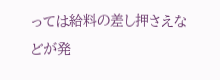っては給料の差し押さえなどが発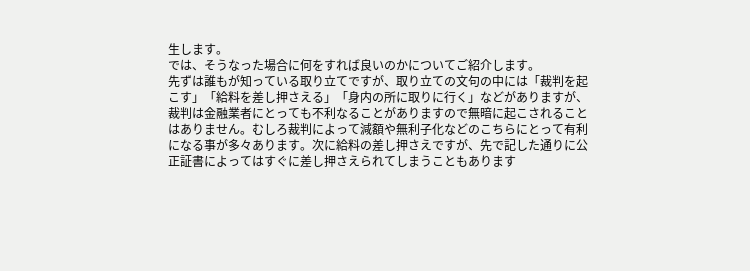生します。
では、そうなった場合に何をすれば良いのかについてご紹介します。
先ずは誰もが知っている取り立てですが、取り立ての文句の中には「裁判を起こす」「給料を差し押さえる」「身内の所に取りに行く」などがありますが、裁判は金融業者にとっても不利なることがありますので無暗に起こされることはありません。むしろ裁判によって減額や無利子化などのこちらにとって有利になる事が多々あります。次に給料の差し押さえですが、先で記した通りに公正証書によってはすぐに差し押さえられてしまうこともあります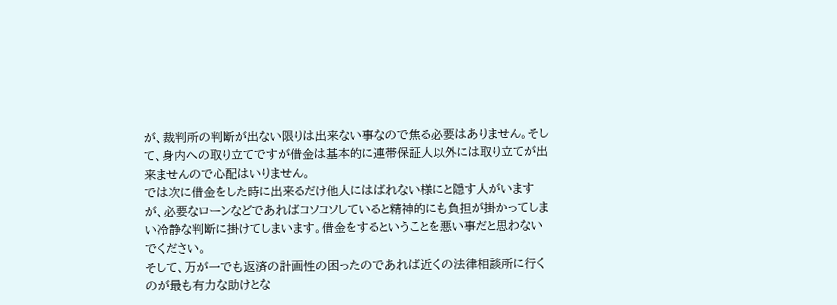が、裁判所の判断が出ない限りは出来ない事なので焦る必要はありません。そして、身内への取り立てですが借金は基本的に連帯保証人以外には取り立てが出来ませんので心配はいりません。
では次に借金をした時に出来るだけ他人にはばれない様にと隠す人がいますが、必要なローンなどであればコソコソしていると精神的にも負担が掛かってしまい冷静な判断に掛けてしまいます。借金をするということを悪い事だと思わないでください。
そして、万が一でも返済の計画性の困ったのであれば近くの法律相談所に行くのが最も有力な助けとな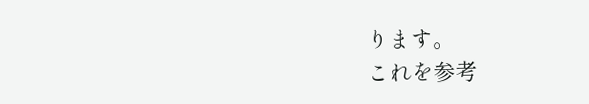ります。
これを参考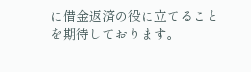に借金返済の役に立てることを期待しております。